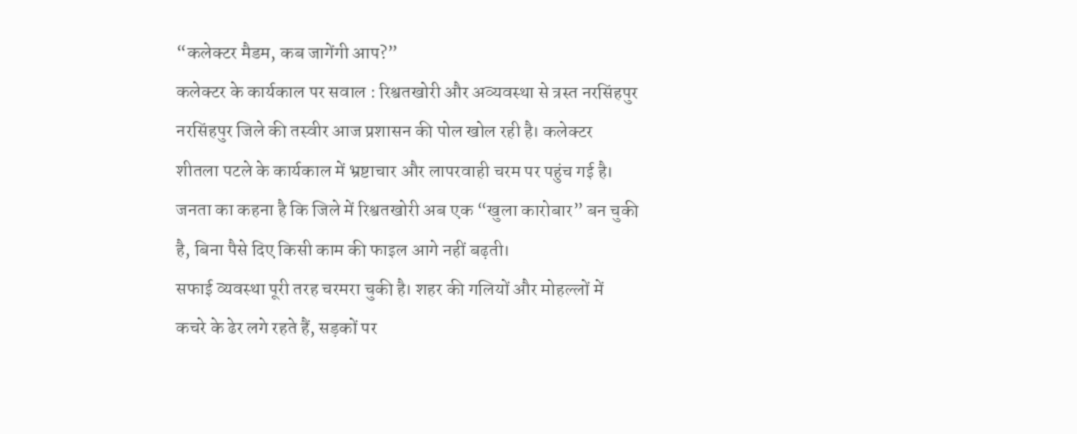“कलेक्टर मैडम, कब जागेंगी आप?”
कलेक्टर के कार्यकाल पर सवाल : रिश्वतखोरी और अव्यवस्था से त्रस्त नरसिंहपुर
नरसिंहपुर जिले की तस्वीर आज प्रशासन की पोल खोल रही है। कलेक्टर शीतला पटले के कार्यकाल में भ्रष्टाचार और लापरवाही चरम पर पहुंच गई है। जनता का कहना है कि जिले में रिश्वतखोरी अब एक “खुला कारोबार” बन चुकी है, बिना पैसे दिए किसी काम की फाइल आगे नहीं बढ़ती।
सफाई व्यवस्था पूरी तरह चरमरा चुकी है। शहर की गलियों और मोहल्लों में कचरे के ढेर लगे रहते हैं, सड़कों पर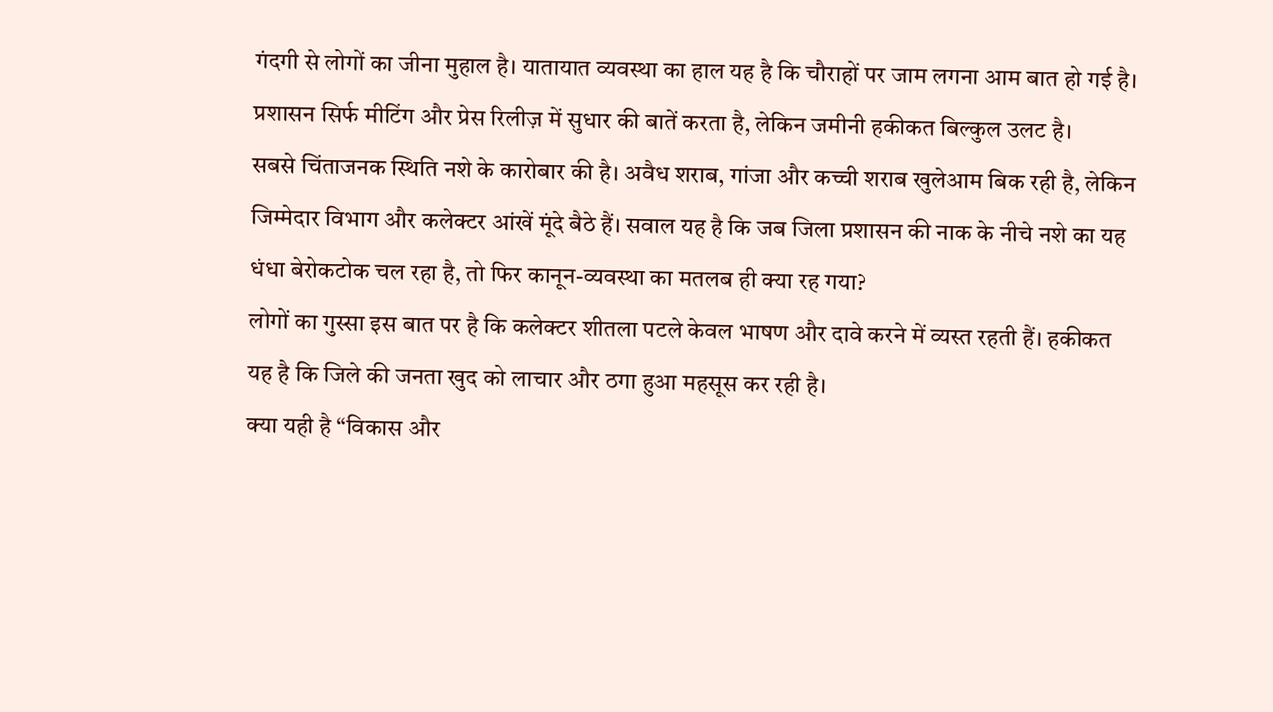गंदगी से लोगों का जीना मुहाल है। यातायात व्यवस्था का हाल यह है कि चौराहों पर जाम लगना आम बात हो गई है। प्रशासन सिर्फ मीटिंग और प्रेस रिलीज़ में सुधार की बातें करता है, लेकिन जमीनी हकीकत बिल्कुल उलट है।
सबसे चिंताजनक स्थिति नशे के कारोबार की है। अवैध शराब, गांजा और कच्ची शराब खुलेआम बिक रही है, लेकिन जिम्मेदार विभाग और कलेक्टर आंखें मूंदे बैठे हैं। सवाल यह है कि जब जिला प्रशासन की नाक के नीचे नशे का यह धंधा बेरोकटोक चल रहा है, तो फिर कानून-व्यवस्था का मतलब ही क्या रह गया?
लोगों का गुस्सा इस बात पर है कि कलेक्टर शीतला पटले केवल भाषण और दावे करने में व्यस्त रहती हैं। हकीकत यह है कि जिले की जनता खुद को लाचार और ठगा हुआ महसूस कर रही है।
क्या यही है “विकास और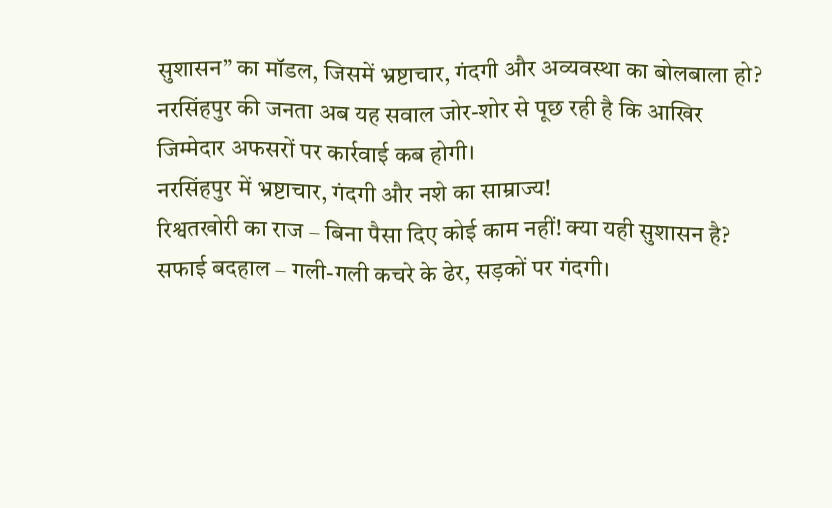सुशासन” का मॉडल, जिसमें भ्रष्टाचार, गंदगी और अव्यवस्था का बोलबाला हो? नरसिंहपुर की जनता अब यह सवाल जोर-शोर से पूछ रही है कि आखिर जिम्मेदार अफसरों पर कार्रवाई कब होगी।
नरसिंहपुर में भ्रष्टाचार, गंदगी और नशे का साम्राज्य!
रिश्वतखोरी का राज – बिना पैसा दिए कोई काम नहीं! क्या यही सुशासन है?
सफाई बदहाल – गली-गली कचरे के ढेर, सड़कों पर गंदगी।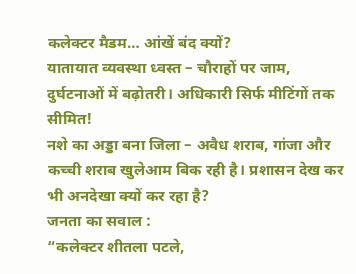कलेक्टर मैडम… आंखें बंद क्यों?
यातायात व्यवस्था ध्वस्त – चौराहों पर जाम, दुर्घटनाओं में बढ़ोतरी। अधिकारी सिर्फ मीटिंगों तक सीमित!
नशे का अड्डा बना जिला – अवैध शराब, गांजा और कच्ची शराब खुलेआम बिक रही है। प्रशासन देख कर भी अनदेखा क्यों कर रहा है?
जनता का सवाल :
“कलेक्टर शीतला पटले,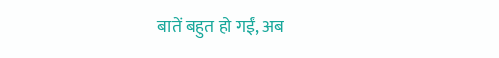बातें बहुत हो गईं, अब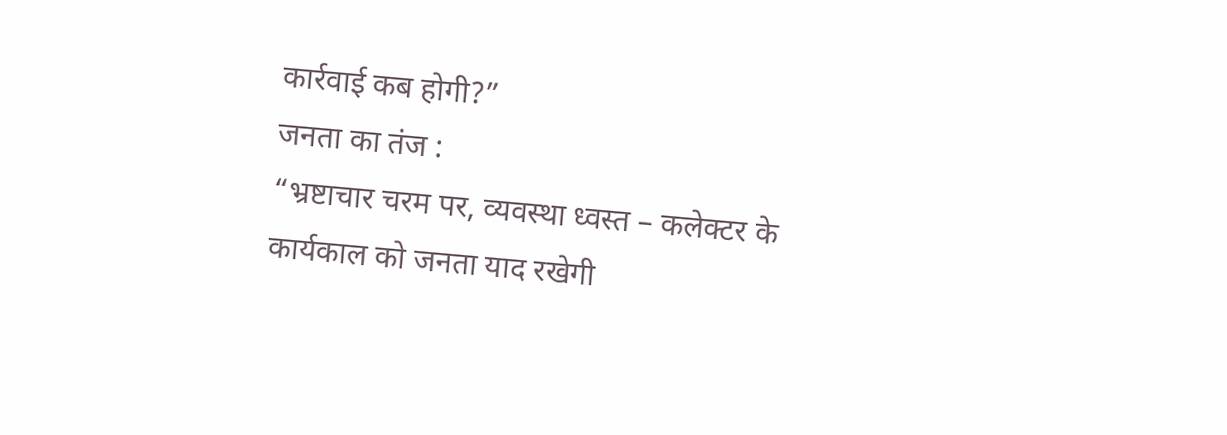कार्रवाई कब होगी?”
जनता का तंज :
“भ्रष्टाचार चरम पर, व्यवस्था ध्वस्त – कलेक्टर के कार्यकाल को जनता याद रखेगी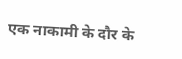एक नाकामी के दौर के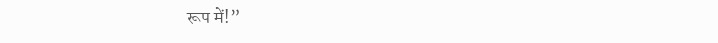रूप में!”